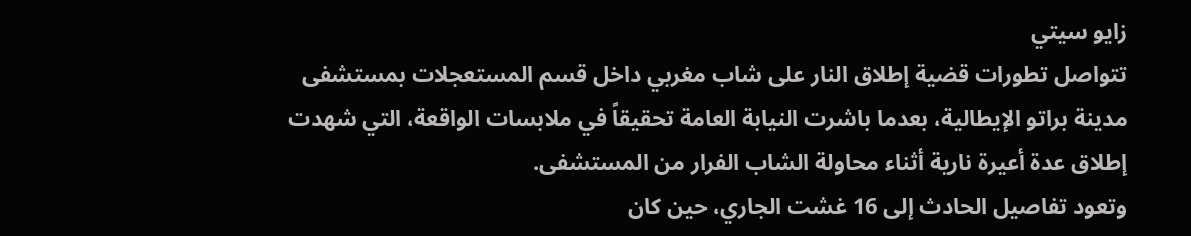زايو سيتي
تتواصل تطورات قضية إطلاق النار على شاب مغربي داخل قسم المستعجلات بمستشفى مدينة براتو الإيطالية، بعدما باشرت النيابة العامة تحقيقاً في ملابسات الواقعة، التي شهدت إطلاق عدة أعيرة نارية أثناء محاولة الشاب الفرار من المستشفى.
وتعود تفاصيل الحادث إلى 16 غشت الجاري، حين كان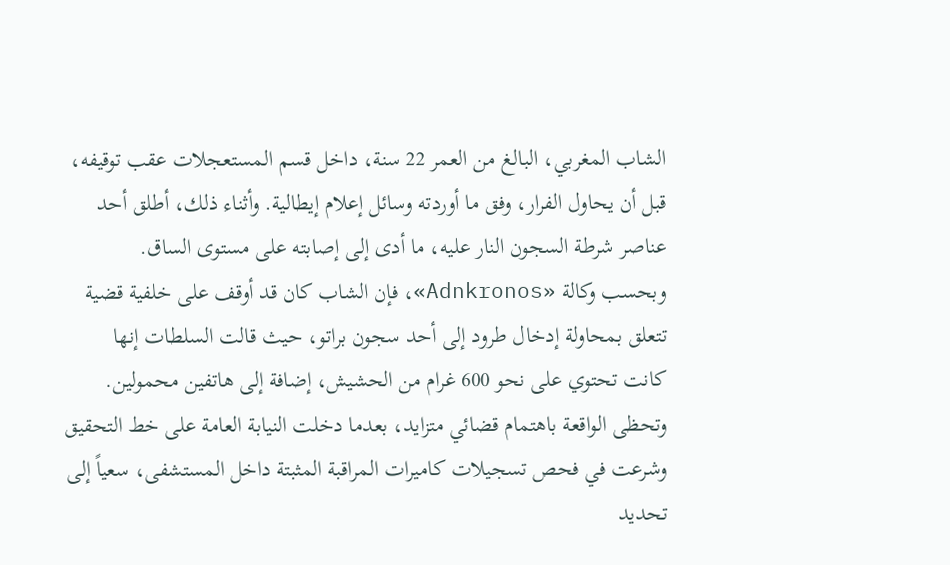الشاب المغربي، البالغ من العمر 22 سنة، داخل قسم المستعجلات عقب توقيفه، قبل أن يحاول الفرار، وفق ما أوردته وسائل إعلام إيطالية. وأثناء ذلك، أطلق أحد عناصر شرطة السجون النار عليه، ما أدى إلى إصابته على مستوى الساق.
وبحسب وكالة «Adnkronos»، فإن الشاب كان قد أوقف على خلفية قضية تتعلق بمحاولة إدخال طرود إلى أحد سجون براتو، حيث قالت السلطات إنها كانت تحتوي على نحو 600 غرام من الحشيش، إضافة إلى هاتفين محمولين.
وتحظى الواقعة باهتمام قضائي متزايد، بعدما دخلت النيابة العامة على خط التحقيق وشرعت في فحص تسجيلات كاميرات المراقبة المثبتة داخل المستشفى، سعياً إلى تحديد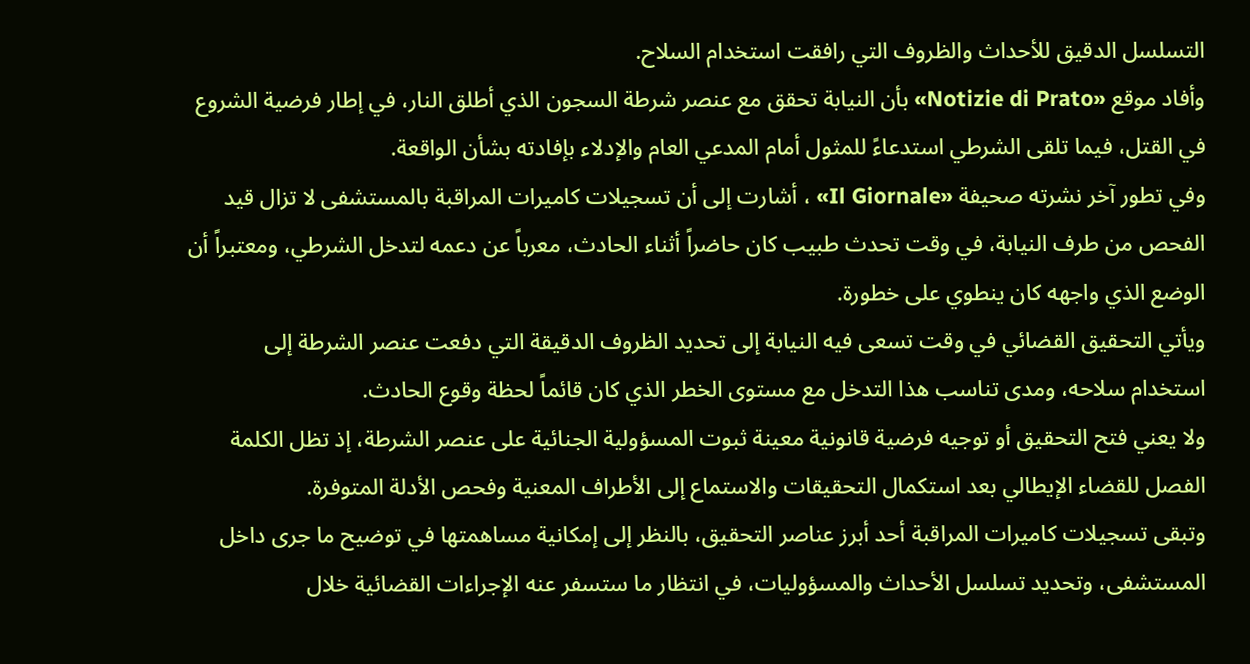التسلسل الدقيق للأحداث والظروف التي رافقت استخدام السلاح.
وأفاد موقع «Notizie di Prato» بأن النيابة تحقق مع عنصر شرطة السجون الذي أطلق النار، في إطار فرضية الشروع في القتل، فيما تلقى الشرطي استدعاءً للمثول أمام المدعي العام والإدلاء بإفادته بشأن الواقعة.
وفي تطور آخر نشرته صحيفة «Il Giornale» ، أشارت إلى أن تسجيلات كاميرات المراقبة بالمستشفى لا تزال قيد الفحص من طرف النيابة، في وقت تحدث طبيب كان حاضراً أثناء الحادث، معرباً عن دعمه لتدخل الشرطي، ومعتبراً أن الوضع الذي واجهه كان ينطوي على خطورة.
ويأتي التحقيق القضائي في وقت تسعى فيه النيابة إلى تحديد الظروف الدقيقة التي دفعت عنصر الشرطة إلى استخدام سلاحه، ومدى تناسب هذا التدخل مع مستوى الخطر الذي كان قائماً لحظة وقوع الحادث.
ولا يعني فتح التحقيق أو توجيه فرضية قانونية معينة ثبوت المسؤولية الجنائية على عنصر الشرطة، إذ تظل الكلمة الفصل للقضاء الإيطالي بعد استكمال التحقيقات والاستماع إلى الأطراف المعنية وفحص الأدلة المتوفرة.
وتبقى تسجيلات كاميرات المراقبة أحد أبرز عناصر التحقيق، بالنظر إلى إمكانية مساهمتها في توضيح ما جرى داخل المستشفى، وتحديد تسلسل الأحداث والمسؤوليات، في انتظار ما ستسفر عنه الإجراءات القضائية خلال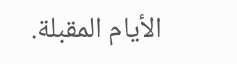الأيام المقبلة.